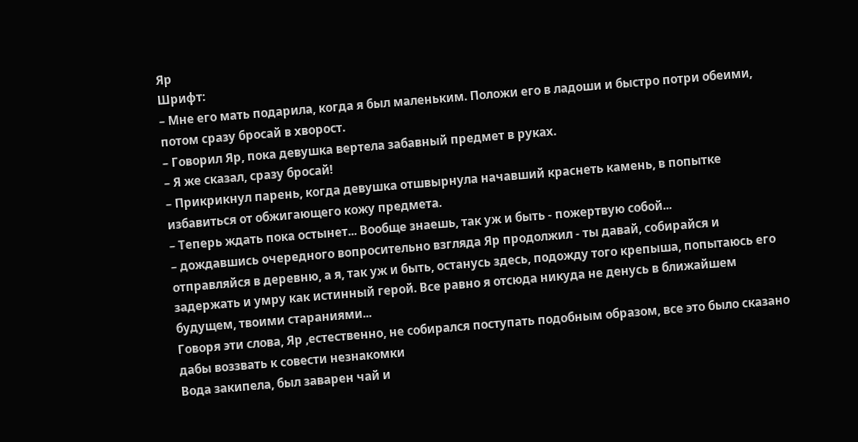Яр
Шрифт:
– Мне его мать подарила, когда я был маленьким. Положи его в ладоши и быстро потри обеими, потом сразу бросай в хворост.
– Говорил Яр, пока девушка вертела забавный предмет в руках.
– Я же сказал, сразу бросай!
– Прикрикнул парень, когда девушка отшвырнула начавший краснеть камень, в попытке избавиться от обжигающего кожу предмета.
– Теперь ждать пока остынет... Вообще знаешь, так уж и быть - пожертвую собой...
– дождавшись очередного вопросительно взгляда Яр продолжил - ты давай, собирайся и отправляйся в деревню, а я, так уж и быть, останусь здесь, подожду того крепыша, попытаюсь его задержать и умру как истинный герой. Все равно я отсюда никуда не денусь в ближайшем будущем, твоими стараниями...
Говоря эти слова, Яр ,естественно, не собирался поступать подобным образом, все это было сказано дабы воззвать к совести незнакомки
Вода закипела, был заварен чай и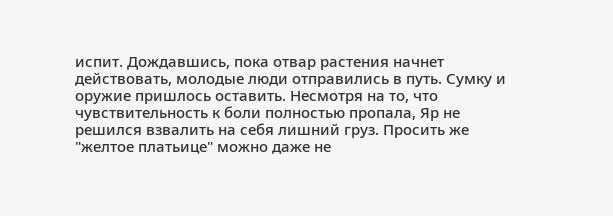испит. Дождавшись, пока отвар растения начнет действовать, молодые люди отправились в путь. Сумку и оружие пришлось оставить. Несмотря на то, что чувствительность к боли полностью пропала, Яр не решился взвалить на себя лишний груз. Просить же "желтое платьице" можно даже не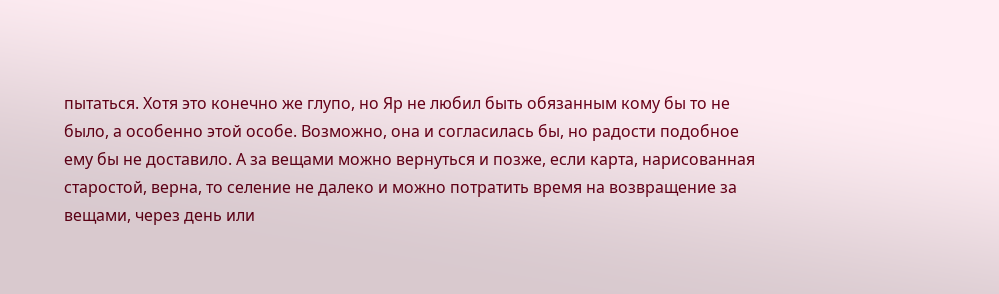пытаться. Хотя это конечно же глупо, но Яр не любил быть обязанным кому бы то не было, а особенно этой особе. Возможно, она и согласилась бы, но радости подобное ему бы не доставило. А за вещами можно вернуться и позже, если карта, нарисованная старостой, верна, то селение не далеко и можно потратить время на возвращение за вещами, через день или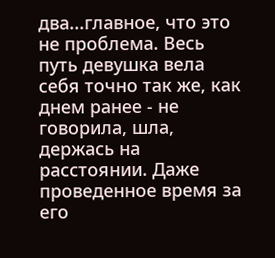два...главное, что это не проблема. Весь путь девушка вела себя точно так же, как днем ранее - не говорила, шла, держась на расстоянии. Даже проведенное время за его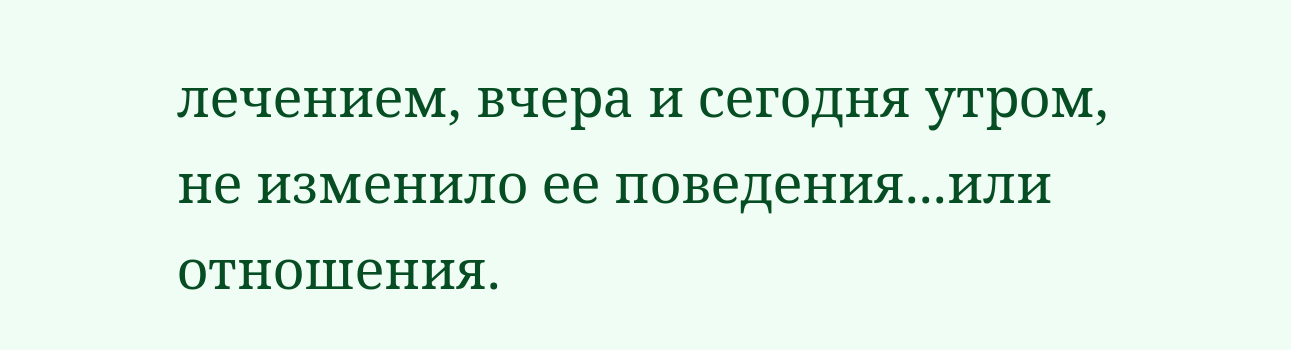лечением, вчера и сегодня утром, не изменило ее поведения...или отношения.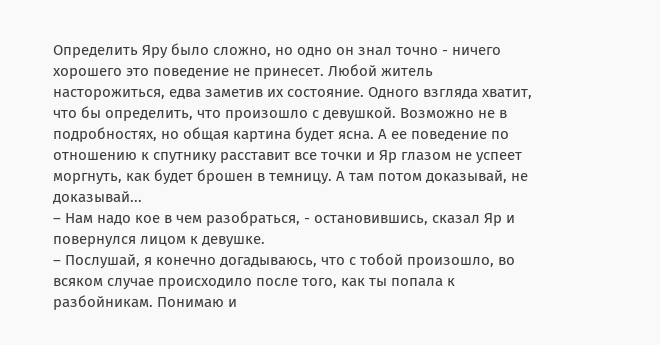Определить Яру было сложно, но одно он знал точно - ничего хорошего это поведение не принесет. Любой житель насторожиться, едва заметив их состояние. Одного взгляда хватит, что бы определить, что произошло с девушкой. Возможно не в подробностях, но общая картина будет ясна. А ее поведение по отношению к спутнику расставит все точки и Яр глазом не успеет моргнуть, как будет брошен в темницу. А там потом доказывай, не доказывай...
– Нам надо кое в чем разобраться, - остановившись, сказал Яр и повернулся лицом к девушке.
– Послушай, я конечно догадываюсь, что с тобой произошло, во всяком случае происходило после того, как ты попала к разбойникам. Понимаю и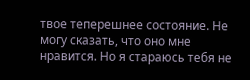твое теперешнее состояние. Не могу сказать, что оно мне нравится. Но я стараюсь тебя не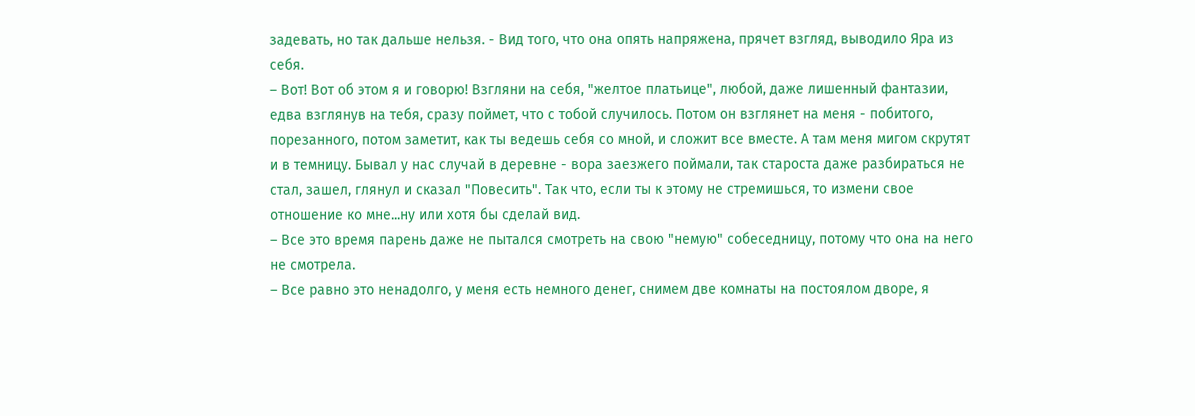задевать, но так дальше нельзя. - Вид того, что она опять напряжена, прячет взгляд, выводило Яра из себя.
– Вот! Вот об этом я и говорю! Взгляни на себя, "желтое платьице", любой, даже лишенный фантазии, едва взглянув на тебя, сразу поймет, что с тобой случилось. Потом он взглянет на меня - побитого, порезанного, потом заметит, как ты ведешь себя со мной, и сложит все вместе. А там меня мигом скрутят и в темницу. Бывал у нас случай в деревне - вора заезжего поймали, так староста даже разбираться не стал, зашел, глянул и сказал "Повесить". Так что, если ты к этому не стремишься, то измени свое отношение ко мне...ну или хотя бы сделай вид.
– Все это время парень даже не пытался смотреть на свою "немую" собеседницу, потому что она на него не смотрела.
– Все равно это ненадолго, у меня есть немного денег, снимем две комнаты на постоялом дворе, я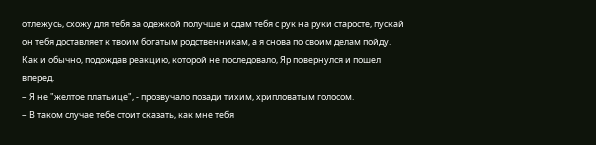отлежусь, схожу для тебя за одежкой получше и сдам тебя с рук на руки старосте, пускай он тебя доставляет к твоим богатым родственникам, а я снова по своим делам пойду.
Как и обычно, подождав реакцию, которой не последовало, Яр повернулся и пошел вперед.
– Я не "желтое платьице", - прозвучало позади тихим, хрипловатым голосом.
– В таком случае тебе стоит сказать, как мне тебя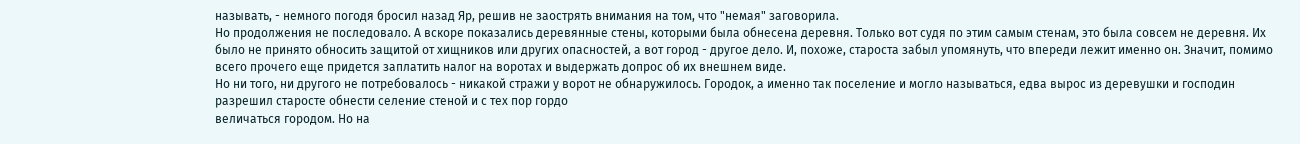называть, - немного погодя бросил назад Яр, решив не заострять внимания на том, что "немая" заговорила.
Но продолжения не последовало. А вскоре показались деревянные стены, которыми была обнесена деревня. Только вот судя по этим самым стенам, это была совсем не деревня. Их было не принято обносить защитой от хищников или других опасностей, а вот город - другое дело. И, похоже, староста забыл упомянуть, что впереди лежит именно он. Значит, помимо всего прочего еще придется заплатить налог на воротах и выдержать допрос об их внешнем виде.
Но ни того, ни другого не потребовалось - никакой стражи у ворот не обнаружилось. Городок, а именно так поселение и могло называться, едва вырос из деревушки и господин разрешил старосте обнести селение стеной и с тех пор гордо
величаться городом. Но на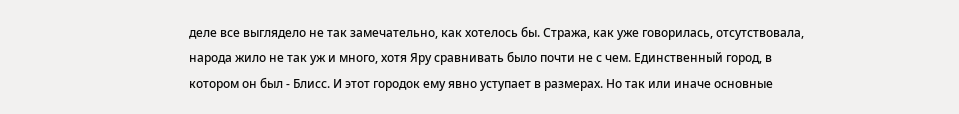деле все выглядело не так замечательно, как хотелось бы. Стража, как уже говорилась, отсутствовала, народа жило не так уж и много, хотя Яру сравнивать было почти не с чем. Единственный город, в котором он был - Блисс. И этот городок ему явно уступает в размерах. Но так или иначе основные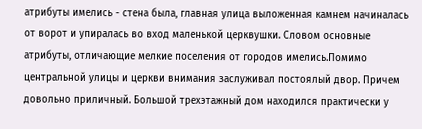атрибуты имелись - стена была, главная улица выложенная камнем начиналась от ворот и упиралась во вход маленькой церквушки. Словом основные атрибуты, отличающие мелкие поселения от городов имелись.Помимо центральной улицы и церкви внимания заслуживал постоялый двор. Причем довольно приличный. Большой трехэтажный дом находился практически у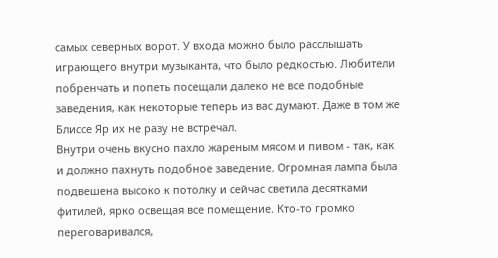самых северных ворот. У входа можно было расслышать играющего внутри музыканта, что было редкостью. Любители побренчать и попеть посещали далеко не все подобные заведения, как некоторые теперь из вас думают. Даже в том же Блиссе Яр их не разу не встречал.
Внутри очень вкусно пахло жареным мясом и пивом - так, как и должно пахнуть подобное заведение. Огромная лампа была подвешена высоко к потолку и сейчас светила десятками фитилей, ярко освещая все помещение. Кто-то громко переговаривался,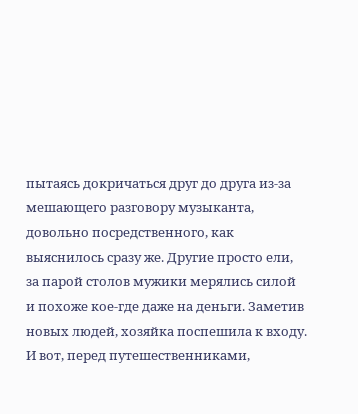пытаясь докричаться друг до друга из-за мешающего разговору музыканта, довольно посредственного, как выяснилось сразу же. Другие просто ели, за парой столов мужики мерялись силой и похоже кое-где даже на деньги. Заметив новых людей, хозяйка поспешила к входу.
И вот, перед путешественниками,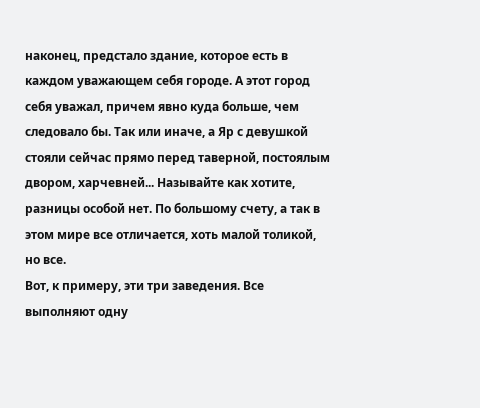наконец, предстало здание, которое есть в каждом уважающем себя городе. А этот город себя уважал, причем явно куда больше, чем следовало бы. Так или иначе, а Яр с девушкой стояли сейчас прямо перед таверной, постоялым двором, харчевней... Называйте как хотите, разницы особой нет. По большому счету, а так в этом мире все отличается, хоть малой толикой, но все.
Вот, к примеру, эти три заведения. Все выполняют одну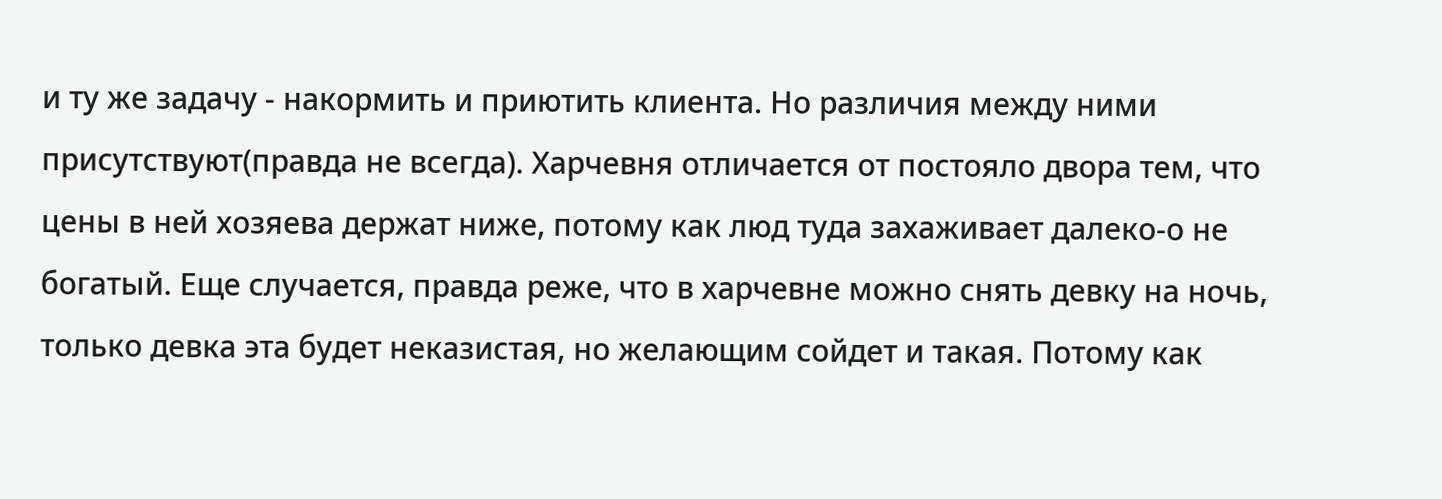и ту же задачу - накормить и приютить клиента. Но различия между ними присутствуют(правда не всегда). Харчевня отличается от постояло двора тем, что цены в ней хозяева держат ниже, потому как люд туда захаживает далеко-о не богатый. Еще случается, правда реже, что в харчевне можно снять девку на ночь, только девка эта будет неказистая, но желающим сойдет и такая. Потому как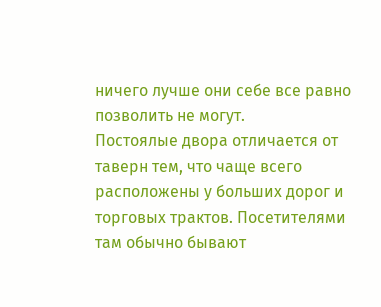ничего лучше они себе все равно позволить не могут.
Постоялые двора отличается от таверн тем, что чаще всего расположены у больших дорог и торговых трактов. Посетителями там обычно бывают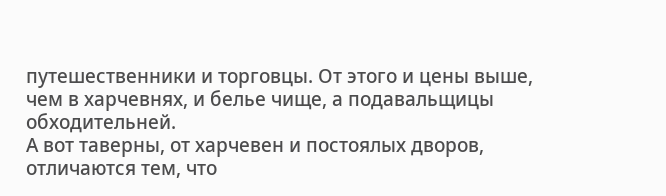путешественники и торговцы. От этого и цены выше, чем в харчевнях, и белье чище, а подавальщицы обходительней.
А вот таверны, от харчевен и постоялых дворов, отличаются тем, что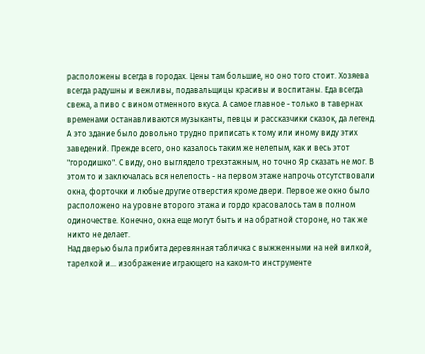расположены всегда в городах. Цены там большие, но оно того стоит. Хозяева всегда радушны и вежливы, подавальщицы красивы и воспитаны. Еда всегда свежа, а пиво с вином отменного вкуса. А самое главное - только в тавернах временами останавливаются музыканты, певцы и рассказчики сказок, да легенд.
А это здание было довольно трудно приписать к тому или иному виду этих заведений. Прежде всего, оно казалось таким же нелепым, как и весь этот "городишко". С виду, оно выглядело трехэтажным, но точно Яр сказать не мог. В этом то и заключалась вся нелепость - на первом этаже напрочь отсутствовали окна, форточки и любые другие отверстия кроме двери. Первое же окно было расположено на уровне второго этажа и гордо красовалось там в полном одиночестве. Конечно, окна еще могут быть и на обратной стороне, но так же никто не делает.
Над дверью была прибита деревянная табличка с выжженными на ней вилкой, тарелкой и... изображение играющего на каком-то инструменте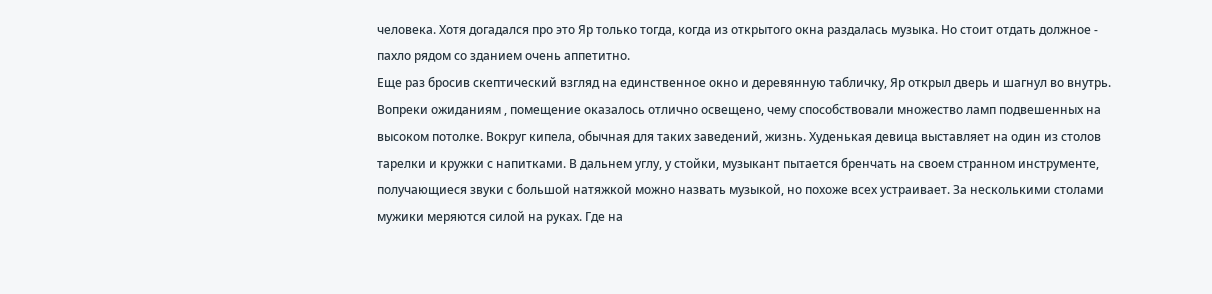человека. Хотя догадался про это Яр только тогда, когда из открытого окна раздалась музыка. Но стоит отдать должное - пахло рядом со зданием очень аппетитно.
Еще раз бросив скептический взгляд на единственное окно и деревянную табличку, Яр открыл дверь и шагнул во внутрь.
Вопреки ожиданиям , помещение оказалось отлично освещено, чему способствовали множество ламп подвешенных на высоком потолке. Вокруг кипела, обычная для таких заведений, жизнь. Худенькая девица выставляет на один из столов тарелки и кружки с напитками. В дальнем углу, у стойки, музыкант пытается бренчать на своем странном инструменте, получающиеся звуки с большой натяжкой можно назвать музыкой, но похоже всех устраивает. За несколькими столами мужики меряются силой на руках. Где на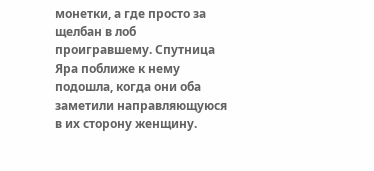монетки, а где просто за щелбан в лоб проигравшему. Спутница Яра поближе к нему подошла, когда они оба заметили направляющуюся в их сторону женщину.